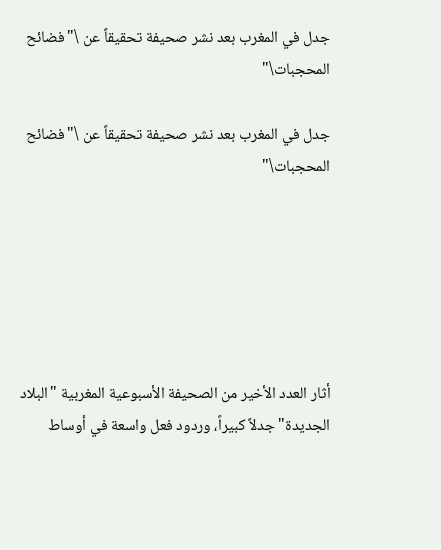جدل في المغرب بعد نشر صحيفة تحقيقاً عن \"فضائح المحجبات\"

جدل في المغرب بعد نشر صحيفة تحقيقاً عن \"فضائح المحجبات\"






أثار العدد الأخير من الصحيفة الأسبوعية المغربية "البلاد الجديدة" جدلاً كبيراً، وردود فعل واسعة في أوساط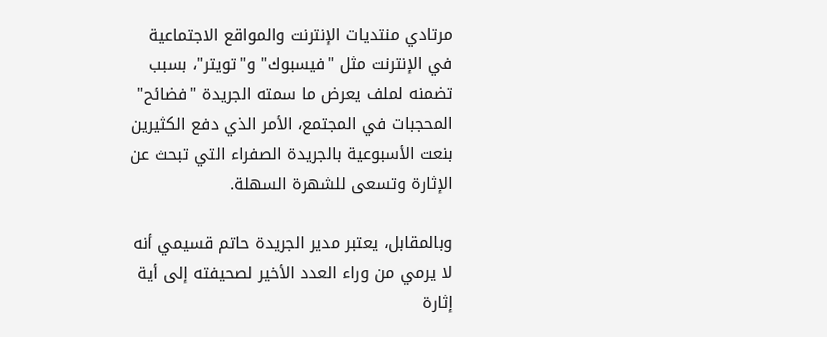مرتادي منتديات الإنترنت والمواقع الاجتماعية في الإنترنت مثل "فيسبوك" و"تويتر"، بسبب تضمنه لملف يعرض ما سمته الجريدة "فضائح" المحجبات في المجتمع، الأمر الذي دفع الكثيرين بنعت الأسبوعية بالجريدة الصفراء التي تبحث عن الإثارة وتسعى للشهرة السهلة.

وبالمقابل، يعتبر مدير الجريدة حاتم قسيمي أنه لا يرمي من وراء العدد الأخير لصحيفته إلى أية إثارة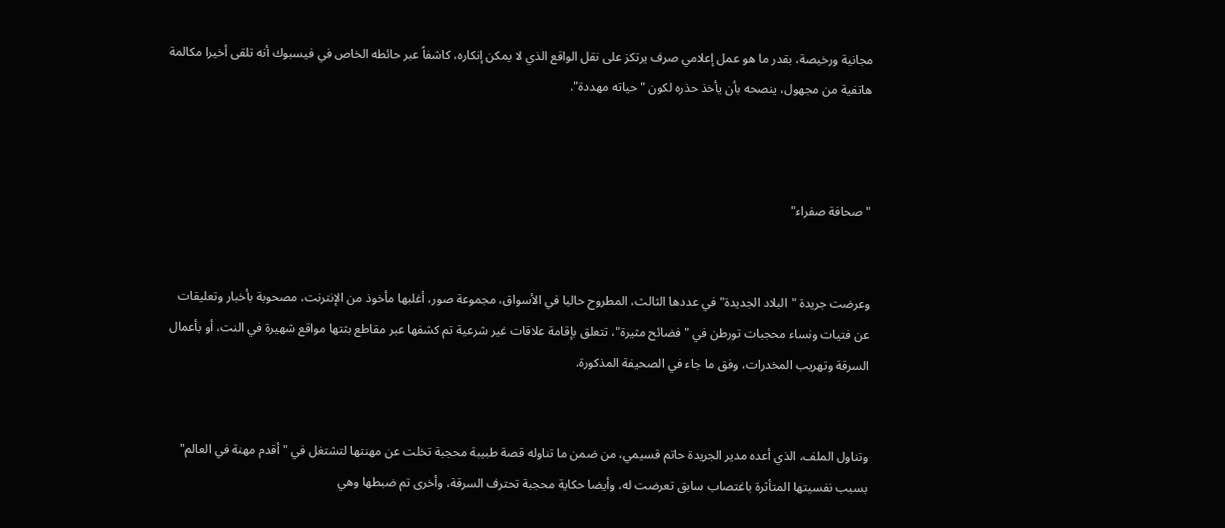مجانية ورخيصة، بقدر ما هو عمل إعلامي صرف يرتكز على نقل الواقع الذي لا يمكن إنكاره، كاشفاً عبر حائطه الخاص في فيسبوك أنه تلقى أخيرا مكالمة هاتفية من مجهول، ينصحه بأن يأخذ حذره لكون "حياته مهددة".



"صحافة صفراء"


وعرضت جريدة "البلاد الجديدة" في عددها الثالث، المطروح حاليا في الأسواق، مجموعة صور، أغلبها مأخوذ من الإنترنت، مصحوبة بأخبار وتعليقات عن فتيات ونساء محجبات تورطن في "فضائح مثيرة"، تتعلق بإقامة علاقات غير شرعية تم كشفها عبر مقاطع بثتها مواقع شهيرة في النت، أو بأعمال السرقة وتهريب المخدرات، وفق ما جاء في الصحيفة المذكورة.


وتناول الملف، الذي أعده مدير الجريدة حاتم قسيمي، من ضمن ما تناوله قصة طبيبة محجبة تخلت عن مهنتها لتشتغل في "أقدم مهنة في العالم" بسبب نفسيتها المتأثرة باغتصاب سابق تعرضت له، وأيضا حكاية محجبة تحترف السرقة، وأخرى تم ضبطها وهي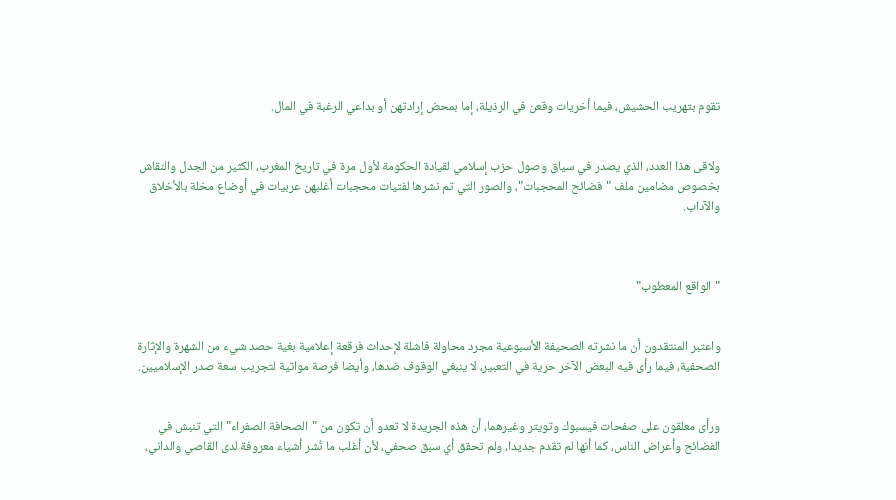تقوم بتهريب الحشيش، فيما أخريات وقعن في الرذيلة، إما بمحض إرادتهن أو بداعي الرغبة في المال.


ولاقى هذا العدد، الذي يصدر في سياق وصول حزب إسلامي لقيادة الحكومة لأول مرة في تاريخ المغرب، الكثير من الجدل والنقاش بخصوص مضامين ملف "فضائح المحجبات"، والصور التي تم نشرها لفتيات محجبات أغلبهن عربيات في أوضاع مخلة بالأخلاق والآداب.



"الواقع المعطوب"


واعتبر المنتقدون أن ما نشرته الصحيفة الأسبوعية مجرد محاولة فاشلة لإحداث فرقعة إعلامية بغية حصد شيء من الشهرة والإثارة الصحفية، فيما رأى فيه البعض الآخر حرية في التعبير، لا ينبغي الوقوف ضدها، وأيضا فرصة مواتية لتجريب سعة صدر الإسلاميين.


ورأى معلقون على صفحات فيسبوك وتويتر وغيرهما، أن هذه الجريدة لا تعدو أن تكون من "الصحافة الصفراء" التي تنبش في الفضائح وأعراض الناس، كما أنها لم تقدم جديدا، ولم تحقق أي سبق صحفي، لأن أغلب ما نُشر أشياء معروفة لدى القاصي والداني،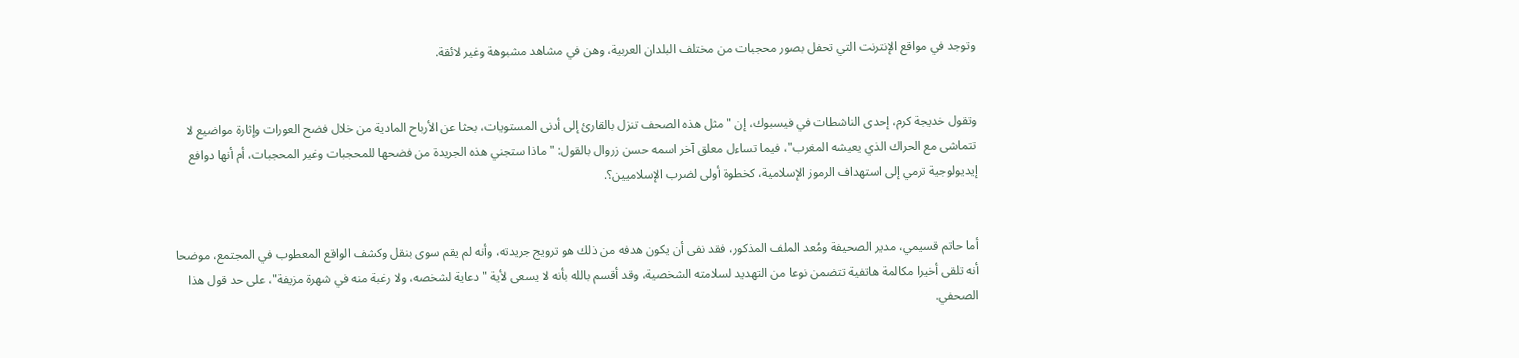وتوجد في مواقع الإنترنت التي تحفل بصور محجبات من مختلف البلدان العربية، وهن في مشاهد مشبوهة وغير لائقة.


وتقول خديجة كرم، إحدى الناشطات في فيسبوك، إن "مثل هذه الصحف تنزل بالقارئ إلى أدنى المستويات، بحثا عن الأرباح المادية من خلال فضح العورات وإثارة مواضيع لا تتماشى مع الحراك الذي يعيشه المغرب"، فيما تساءل معلق آخر اسمه حسن زروال بالقول: "ماذا ستجني هذه الجريدة من فضحها للمحجبات وغير المحجبات، أم أنها دوافع إيديولوجية ترمي إلى استهداف الرموز الإسلامية، كخطوة أولى لضرب الإسلاميين؟.


أما حاتم قسيمي، مدير الصحيفة ومُعد الملف المذكور، فقد نفى أن يكون هدفه من ذلك هو ترويج جريدته، وأنه لم يقم سوى بنقل وكشف الواقع المعطوب في المجتمع، موضحا أنه تلقى أخيرا مكالمة هاتفية تتضمن نوعا من التهديد لسلامته الشخصية، وقد أقسم بالله بأنه لا يسعى لأية "دعاية لشخصه، ولا رغبة منه في شهرة مزيفة"، على حد قول هذا الصحفي.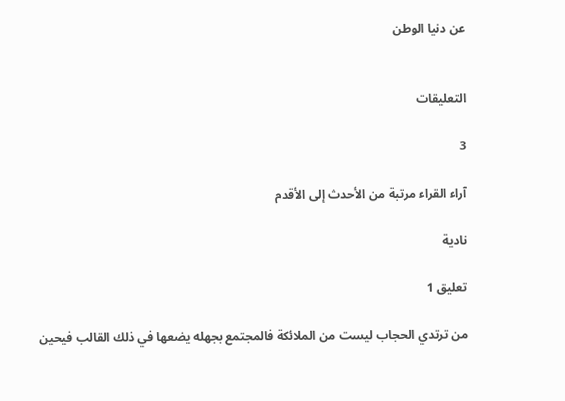عن دنيا الوطن


التعليقات

3

آراء القراء مرتبة من الأحدث إلى الأقدم

نادية

تعليق 1

من ترتدي الحجاب ليست من الملائكة فالمجتمع بجهله يضعها في ذلك القالب فيحين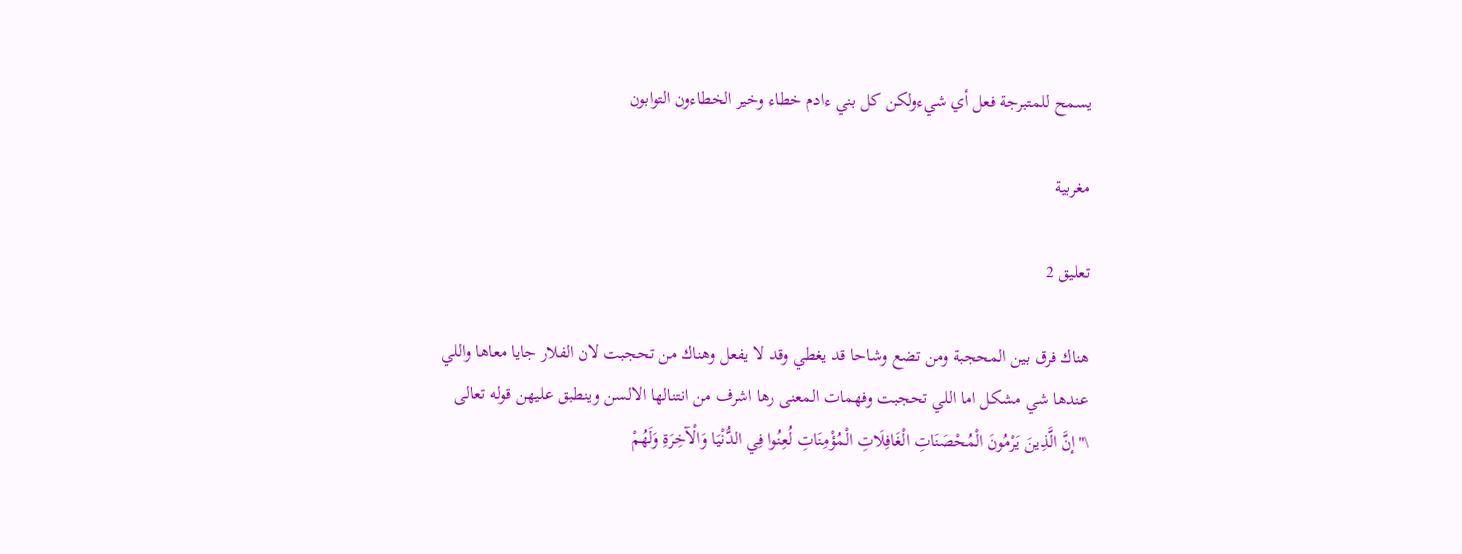يسمح للمتبرجة فعل أي شيءولكن كل بني ءادم خطاء وخير الخطاءون التوابون

مغربية

تعليق 2

هناك فرق بين المحجبة ومن تضع وشاحا قد يغطي وقد لا يفعل وهناك من تحجبت لان الفلار جايا معاها واللي عندها شي مشكل اما اللي تحجبت وفهمات المعنى رها اشرف من انتنالها الالسن وينطبق عليهن قوله تعالى \"إنَّ الَّذِينَ يَرْمُونَ الْمُحْصَنَاتِ الْغَافِلَاتِ الْمُؤْمِنَاتِ لُعِنُوا فِي الدُّنْيَا وَالْآخِرَةِ وَلَهُمْ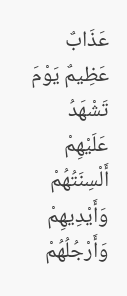عَذَابٌ عَظِيمٌ يَوْمَ تَشْهَدُ عَلَيْهِمْ أَلْسِنَتُهُمْ وَأَيْدِيهِمْ وَأَرْجُلُهُمْ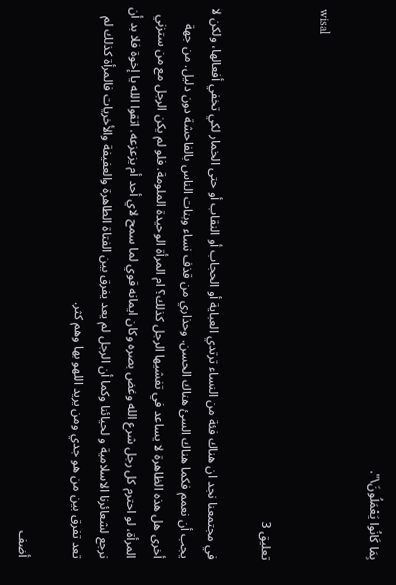بِمَا كَانُوا يَعْمَلُونَ\".

wisal

تعليق 3

في مجتمعنا نجد ان هناك فئة من النساء ترتدي العباية أو الحجاب أو النقاب أو حتى الخمار لكي تخفي أفعالها، ولكن لا يجب أن نعمم فكما هناك السئ هناك الحسن. وحذاري من قذف نساء وبنات الناس بالفاحشة دون دليل. من جهة أخرى هل هذه الظاهرة لا يساعد في تفشيها الرجل كذلك؟ ام المرأة الوحيدة الملومة. فلو لم يكن الرجل مع من ستزني المرأة، لو احترم كل رجل شرع الله وغض بصره وكان ايمانه قوي لما سمح لاي أحد أم يزعزعه. اتقوا الله يا إخوة فلا بد أن نرجع لشعائرنا الاسلامية و لحيائنا وكما أن الرجل لم يعد يفرق بين الفتاة الطاهرة والعفيفة والأخريات فالمرأة كذلك لم تعد تفرق بين من هو جدي ومن يريد اللهو بها وهم كثر.

أضف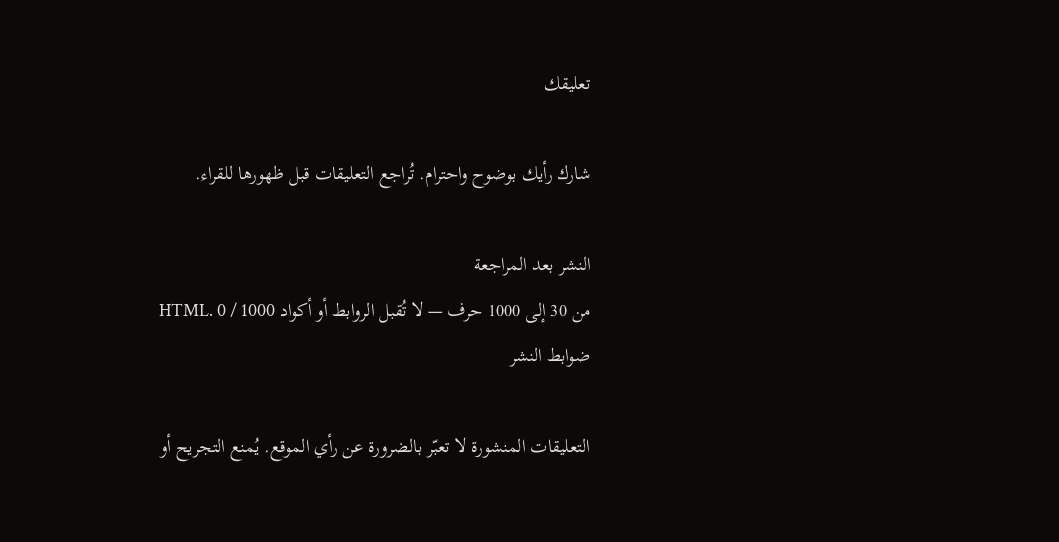تعليقك

شارك رأيك بوضوح واحترام. تُراجع التعليقات قبل ظهورها للقراء.

النشر بعد المراجعة
من 30 إلى 1000 حرف — لا تُقبل الروابط أو أكواد HTML. 0 / 1000
ضوابط النشر

التعليقات المنشورة لا تعبّر بالضرورة عن رأي الموقع. يُمنع التجريح أو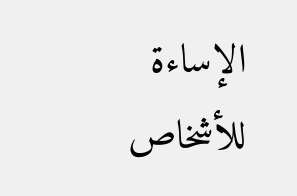الإساءة للأشخاص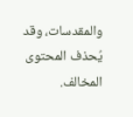والمقدسات، وقد يُحذف المحتوى المخالف.